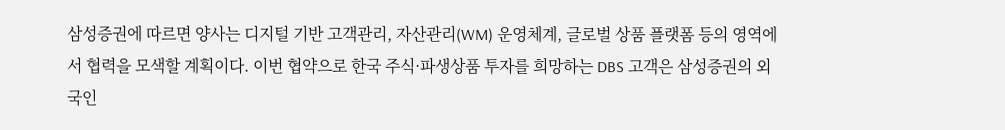삼성증권에 따르면 양사는 디지털 기반 고객관리, 자산관리(WM) 운영체계, 글로벌 상품 플랫폼 등의 영역에서 협력을 모색할 계획이다. 이번 협약으로 한국 주식·파생상품 투자를 희망하는 DBS 고객은 삼성증권의 외국인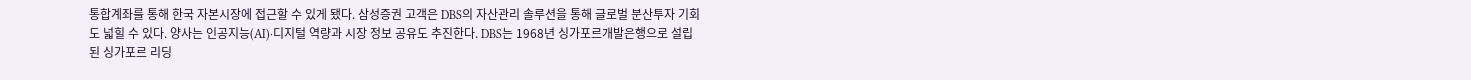통합계좌를 통해 한국 자본시장에 접근할 수 있게 됐다. 삼성증권 고객은 DBS의 자산관리 솔루션을 통해 글로벌 분산투자 기회도 넓힐 수 있다. 양사는 인공지능(AI)·디지털 역량과 시장 정보 공유도 추진한다. DBS는 1968년 싱가포르개발은행으로 설립된 싱가포르 리딩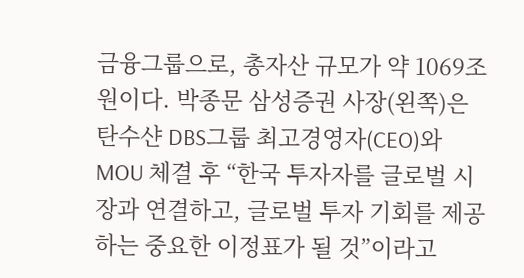금융그룹으로, 총자산 규모가 약 1069조원이다. 박종문 삼성증권 사장(왼쪽)은 탄수샨 DBS그룹 최고경영자(CEO)와 MOU 체결 후 “한국 투자자를 글로벌 시장과 연결하고, 글로벌 투자 기회를 제공하는 중요한 이정표가 될 것”이라고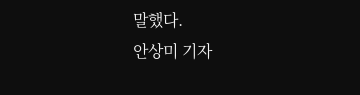말했다.
안상미 기자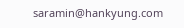saramin@hankyung.com